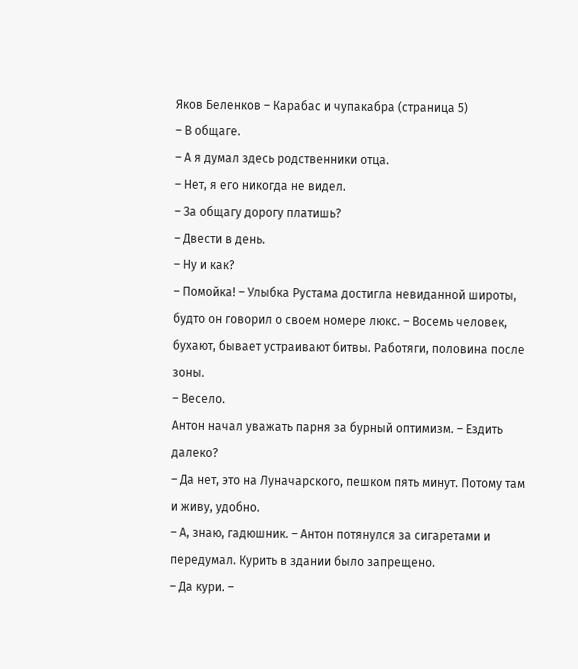Яков Беленков – Карабас и чупакабра (страница 5)
– В общаге.
– А я думал здесь родственники отца.
– Нет, я его никогда не видел.
– За общагу дорогу платишь?
– Двести в день.
– Ну и как?
– Помойка! – Улыбка Рустама достигла невиданной широты, будто он говорил о своем номере люкс. – Восемь человек, бухают, бывает устраивают битвы. Работяги, половина после зоны.
– Весело.
Антон начал уважать парня за бурный оптимизм. – Ездить далеко?
– Да нет, это на Луначарского, пешком пять минут. Потому там и живу, удобно.
– А, знаю, гадюшник. – Антон потянулся за сигаретами и передумал. Курить в здании было запрещено.
– Да кури. –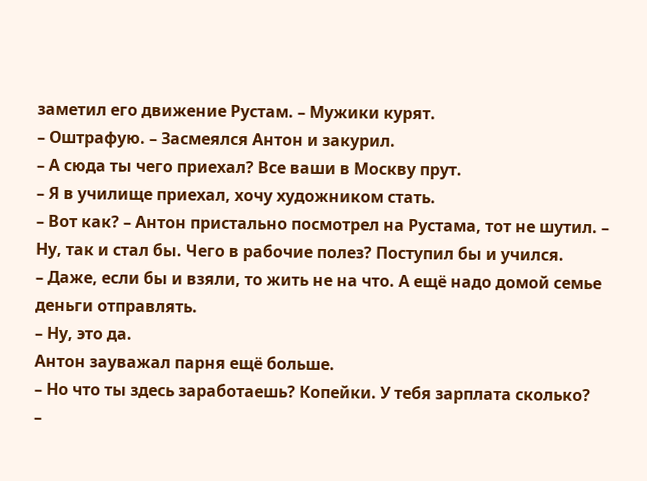заметил его движение Рустам. – Мужики курят.
– Оштрафую. – Засмеялся Антон и закурил.
– А сюда ты чего приехал? Все ваши в Москву прут.
– Я в училище приехал, хочу художником стать.
– Вот как? – Антон пристально посмотрел на Рустама, тот не шутил. – Ну, так и стал бы. Чего в рабочие полез? Поступил бы и учился.
– Даже, если бы и взяли, то жить не на что. А ещё надо домой семье деньги отправлять.
– Ну, это да.
Антон зауважал парня ещё больше.
– Но что ты здесь заработаешь? Копейки. У тебя зарплата сколько?
–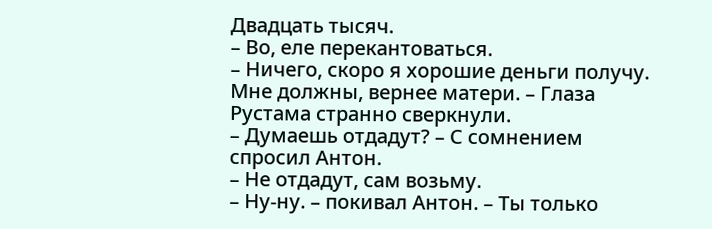Двадцать тысяч.
– Во, еле перекантоваться.
– Ничего, скоро я хорошие деньги получу. Мне должны, вернее матери. – Глаза Рустама странно сверкнули.
– Думаешь отдадут? – С сомнением спросил Антон.
– Не отдадут, сам возьму.
– Ну-ну. – покивал Антон. – Ты только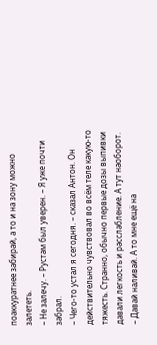поаккуратнее забирай, а то и на зону можно залететь.
– Не залечу. – Рустам был уверен. – Я уже почти забрал.
– Чего-то устал я сегодня. – сказал Антон. Он действительно чувствовал во всём теле какую-то тяжесть. Странно, обычно первые дозы выпивки давали легкость и расслабление. А тут наоборот.
– Давай наливай. А то мне ещё на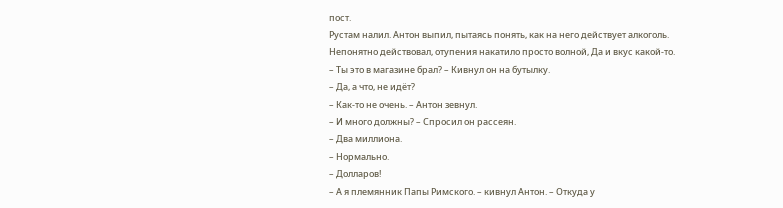пост.
Рустам налил. Антон выпил, пытаясь понять, как на него действует алкоголь. Непонятно действовал, отупения накатило просто волной, Да и вкус какой-то.
– Ты это в магазине брал? – Кивнул он на бутылку.
– Да, а что, не идёт?
– Как-то не очень. – Антон зевнул.
– И много должны? – Спросил он рассеян.
– Два миллиона.
– Нормально.
– Долларов!
– А я племянник Папы Римского. – кивнул Антон. – Откуда у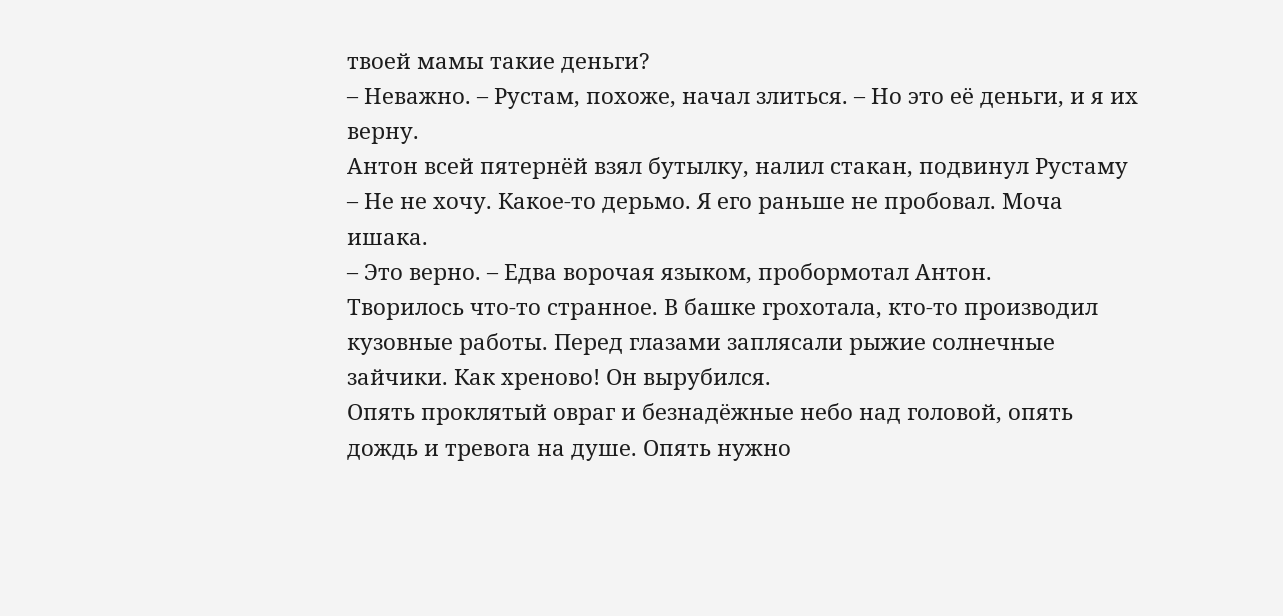твоей мамы такие деньги?
– Неважно. – Рустам, похоже, начал злиться. – Но это её деньги, и я их верну.
Антон всей пятернёй взял бутылку, налил стакан, подвинул Рустаму
– Не не хочу. Какое-то дерьмо. Я его раньше не пробовал. Моча ишака.
– Это верно. – Едва ворочая языком, пробормотал Антон.
Творилось что-то странное. В башке грохотала, кто-то производил кузовные работы. Перед глазами заплясали рыжие солнечные зайчики. Как хреново! Он вырубился.
Опять проклятый овраг и безнадёжные небо над головой, опять дождь и тревога на душе. Опять нужно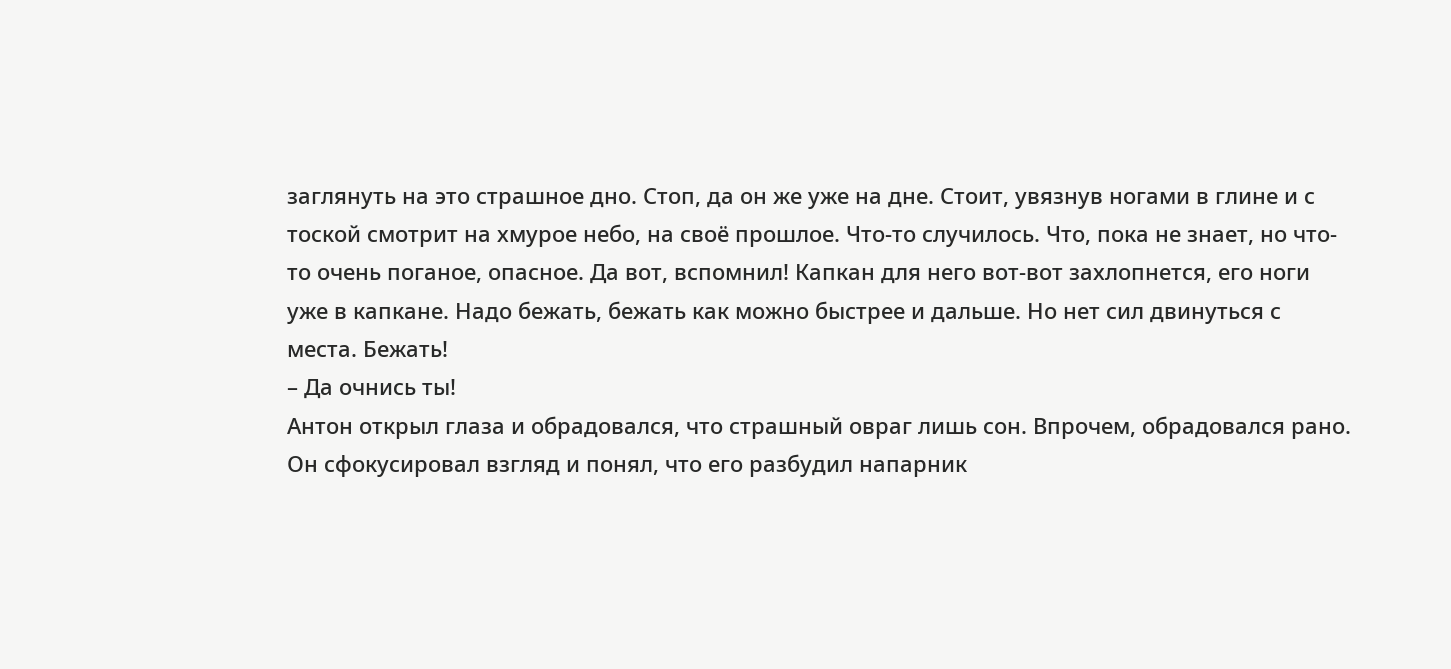заглянуть на это страшное дно. Стоп, да он же уже на дне. Стоит, увязнув ногами в глине и с тоской смотрит на хмурое небо, на своё прошлое. Что-то случилось. Что, пока не знает, но что-то очень поганое, опасное. Да вот, вспомнил! Капкан для него вот-вот захлопнется, его ноги уже в капкане. Надо бежать, бежать как можно быстрее и дальше. Но нет сил двинуться с места. Бежать!
– Да очнись ты!
Антон открыл глаза и обрадовался, что страшный овраг лишь сон. Впрочем, обрадовался рано. Он сфокусировал взгляд и понял, что его разбудил напарник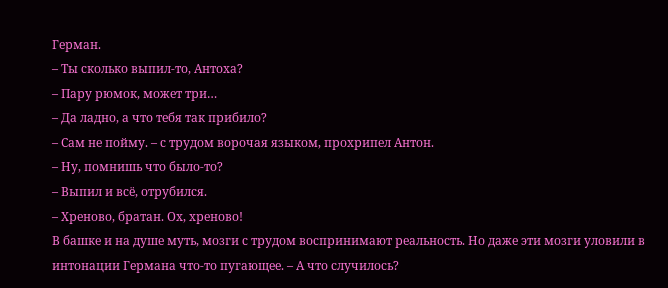Герман.
– Ты сколько выпил-то, Антоха?
– Пару рюмок, может три…
– Да ладно, а что тебя так прибило?
– Сам не пойму. – с трудом ворочая языком, прохрипел Антон.
– Ну, помнишь что было-то?
– Выпил и всё, отрубился.
– Хреново, братан. Ох, хреново!
В башке и на душе муть, мозги с трудом воспринимают реальность. Но даже эти мозги уловили в интонации Германа что-то пугающее. – А что случилось?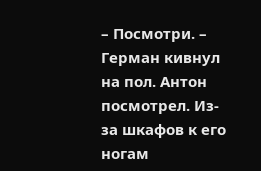– Посмотри. – Герман кивнул на пол. Антон посмотрел. Из-за шкафов к его ногам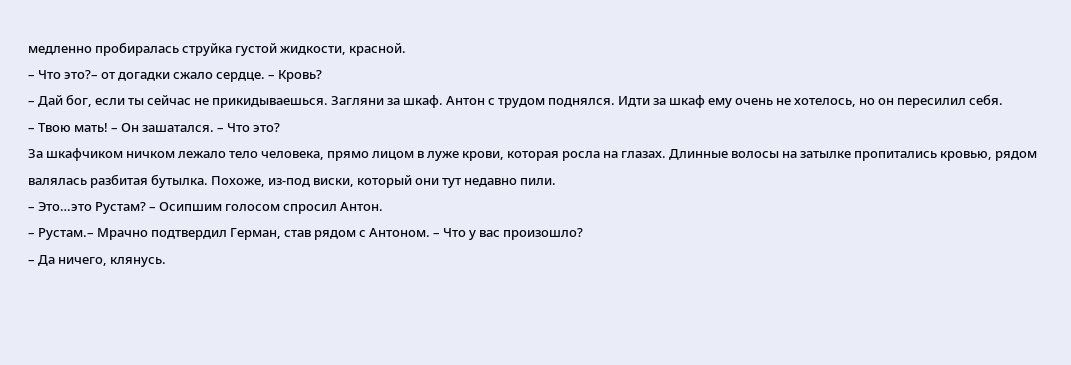медленно пробиралась струйка густой жидкости, красной.
– Что это?– от догадки сжало сердце. – Кровь?
– Дай бог, если ты сейчас не прикидываешься. Загляни за шкаф. Антон с трудом поднялся. Идти за шкаф ему очень не хотелось, но он пересилил себя.
– Твою мать! – Он зашатался. – Что это?
За шкафчиком ничком лежало тело человека, прямо лицом в луже крови, которая росла на глазах. Длинные волосы на затылке пропитались кровью, рядом валялась разбитая бутылка. Похоже, из-под виски, который они тут недавно пили.
– Это…это Рустам? – Осипшим голосом спросил Антон.
– Рустам.– Мрачно подтвердил Герман, став рядом с Антоном. – Что у вас произошло?
– Да ничего, клянусь.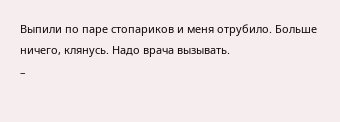Выпили по паре стопариков и меня отрубило. Больше ничего, клянусь. Надо врача вызывать.
–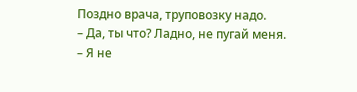Поздно врача, труповозку надо.
– Да, ты что? Ладно, не пугай меня.
– Я не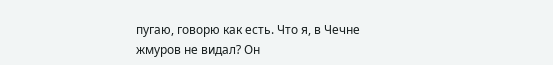пугаю, говорю как есть. Что я, в Чечне жмуров не видал? Он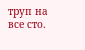труп на все сто.